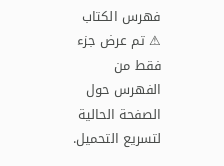فهرس الكتاب
⚠ تم عرض جزء فقط من الفهرس حول الصفحة الحالية لتسريع التحميل.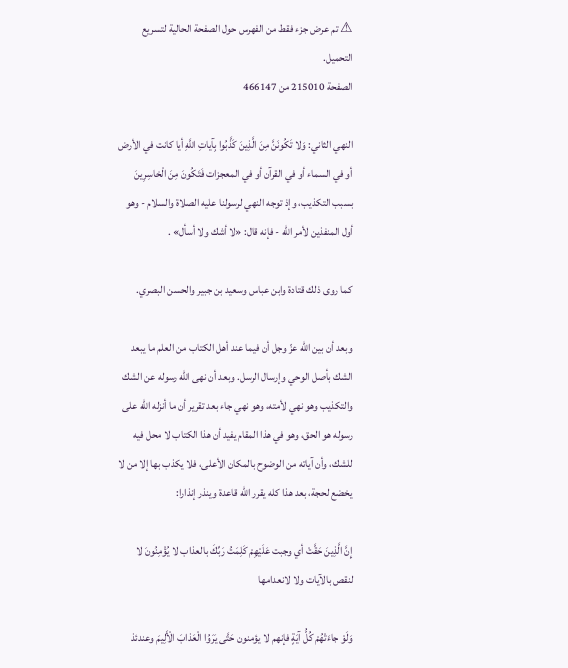⚠ تم عرض جزء فقط من الفهرس حول الصفحة الحالية لتسريع التحميل.
الصفحة 215010 من 466147

النهي الثاني: وَلا تَكُونَنَّ مِنَ الَّذِينَ كَذَّبُوا بِآياتِ اللَّهِ أيا كانت في الأرض أو في السماء أو في القرآن أو في المعجزات فَتَكُونَ مِنَ الْخاسِرِينَ بسبب التكذيب، وإذ توجه النهي لرسولنا عليه الصلاة والسلام - وهو أول المنفذين لأمر الله - فإنه قال: «لا أشك ولا أسأل» .

كما روى ذلك قتادة وابن عباس وسعيد بن جبير والحسن البصري.

وبعد أن بين الله عزّ وجل أن فيما عند أهل الكتاب من العلم ما يبعد الشك بأصل الوحي وإرسال الرسل. وبعد أن نهى الله رسوله عن الشك والتكذيب وهو نهي لأمته، وهو نهي جاء بعد تقرير أن ما أنزله الله على رسوله هو الحق، وهو في هذا المقام يفيد أن هذا الكتاب لا محل فيه للشك، وأن آياته من الوضوح بالمكان الأعلى، فلا يكذب بها إلا من لا يخضع لحجة، بعد هذا كله يقرر الله قاعدة وينذر إنذارا:

إِنَّ الَّذِينَ حَقَّتْ أي وجبت عَلَيْهِمْ كَلِمَتُ رَبِّكَ بالعذاب لا يُؤْمِنُونَ لا لنقص بالآيات ولا لانعدامها

وَلَوْ جاءَتْهُمْ كُلُّ آيَةٍ فإنهم لا يؤمنون حَتَّى يَرَوُا الْعَذابَ الْأَلِيمَ وعندئذ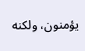يؤمنون، ولكنه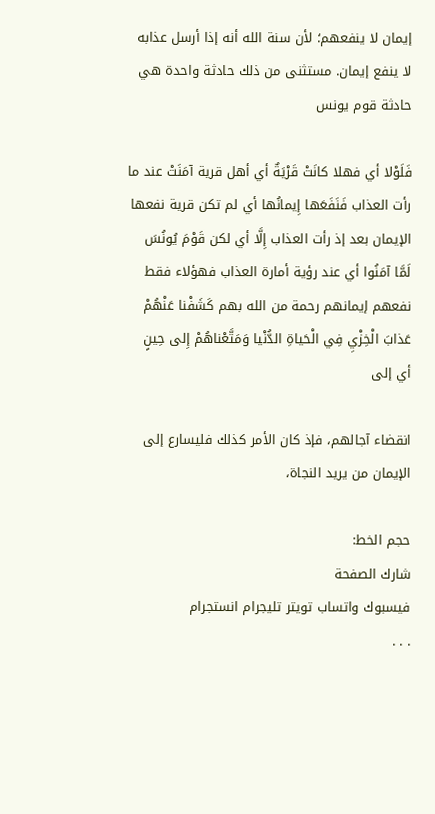إيمان لا ينفعهم؛ لأن سنة الله أنه إذا أرسل عذابه لا ينفع إيمان. مستثنى من ذلك حادثة واحدة هي حادثة قوم يونس

فَلَوْلا أي فهلا كانَتْ قَرْيَةٌ أي أهل قرية آمَنَتْ عند ما رأت العذاب فَنَفَعَها إِيمانُها أي لم تكن قرية نفعها الإيمان بعد إذ رأت العذاب إِلَّا أي لكن قَوْمَ يُونُسَ لَمَّا آمَنُوا أي عند رؤية أمارة العذاب فهؤلاء فقط نفعهم إيمانهم رحمة من الله بهم كَشَفْنا عَنْهُمْ عَذابَ الْخِزْيِ فِي الْحَياةِ الدُّنْيا وَمَتَّعْناهُمْ إِلى حِينٍ أي إلى

انقضاء آجالهم، فإذ كان الأمر كذلك فليسارع إلى الإيمان من يريد النجاة،

حجم الخط:
شارك الصفحة
فيسبوك واتساب تويتر تليجرام انستجرام
. . .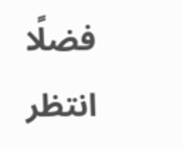فضلًا انتظر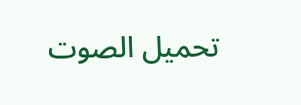تحميل الصوت